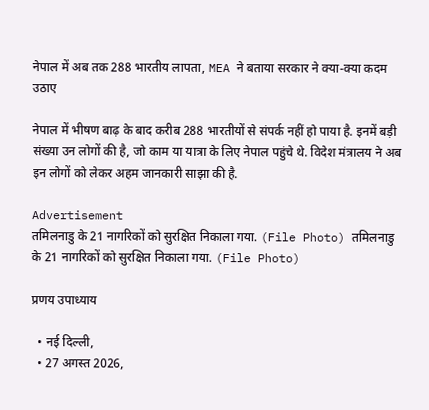नेपाल में अब तक 288 भारतीय लापता, MEA ने बताया सरकार ने क्या-क्या कदम उठाए

नेपाल में भीषण बाढ़ के बाद करीब 288 भारतीयों से संपर्क नहीं हो पाया है. इनमें बड़ी संख्या उन लोगों की है, जो काम या यात्रा के लिए नेपाल पहुंचे थे. विदेश मंत्रालय ने अब इन लोगों को लेकर अहम जानकारी साझा की है.

Advertisement
तमिलनाडु के 21 नागरिकों को सुरक्षित निकाला गया. (File Photo) तमिलनाडु के 21 नागरिकों को सुरक्षित निकाला गया. (File Photo)

प्रणय उपाध्याय

  • नई दिल्ली,
  • 27 अगस्त 2026,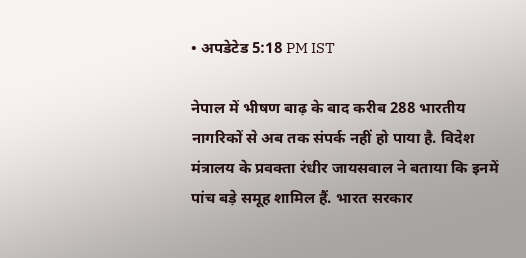• अपडेटेड 5:18 PM IST

नेपाल में भीषण बाढ़ के बाद करीब 288 भारतीय नागरिकों से अब तक संपर्क नहीं हो पाया है. विदेश मंत्रालय के प्रवक्ता रंधीर जायसवाल ने बताया कि इनमें पांच बड़े समूह शामिल हैं. भारत सरकार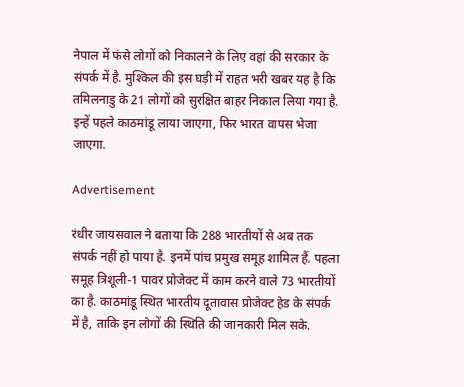नेपाल में फंसे लोगों को निकालने के लिए वहां की सरकार के संपर्क में है. मुश्किल की इस घड़ी में राहत भरी खबर यह है कि तमिलनाडु के 21 लोगों को सुरक्षित बाहर निकाल लिया गया है. इन्हें पहले काठमांडू लाया जाएगा, फिर भारत वापस भेजा जाएगा.

Advertisement

रंधीर जायसवाल ने बताया कि 288 भारतीयों से अब तक संपर्क नहीं हो पाया है. इनमें पांच प्रमुख समूह शामिल हैं. पहला समूह त्रिशूली-1 पावर प्रोजेक्ट में काम करने वाले 73 भारतीयों का है. काठमांडू स्थित भारतीय दूतावास प्रोजेक्ट हेड के संपर्क में है, ताकि इन लोगों की स्थिति की जानकारी मिल सके.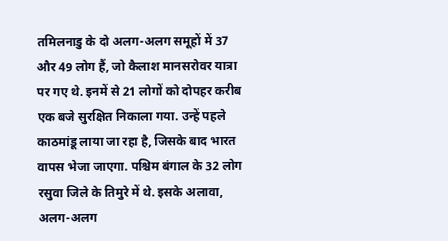तमिलनाडु के दो अलग-अलग समूहों में 37 और 49 लोग हैं, जो कैलाश मानसरोवर यात्रा पर गए थे. इनमें से 21 लोगों को दोपहर करीब एक बजे सुरक्षित निकाला गया. उन्हें पहले काठमांडू लाया जा रहा है, जिसके बाद भारत वापस भेजा जाएगा. पश्चिम बंगाल के 32 लोग रसुवा जिले के तिमुरे में थे. इसके अलावा, अलग-अलग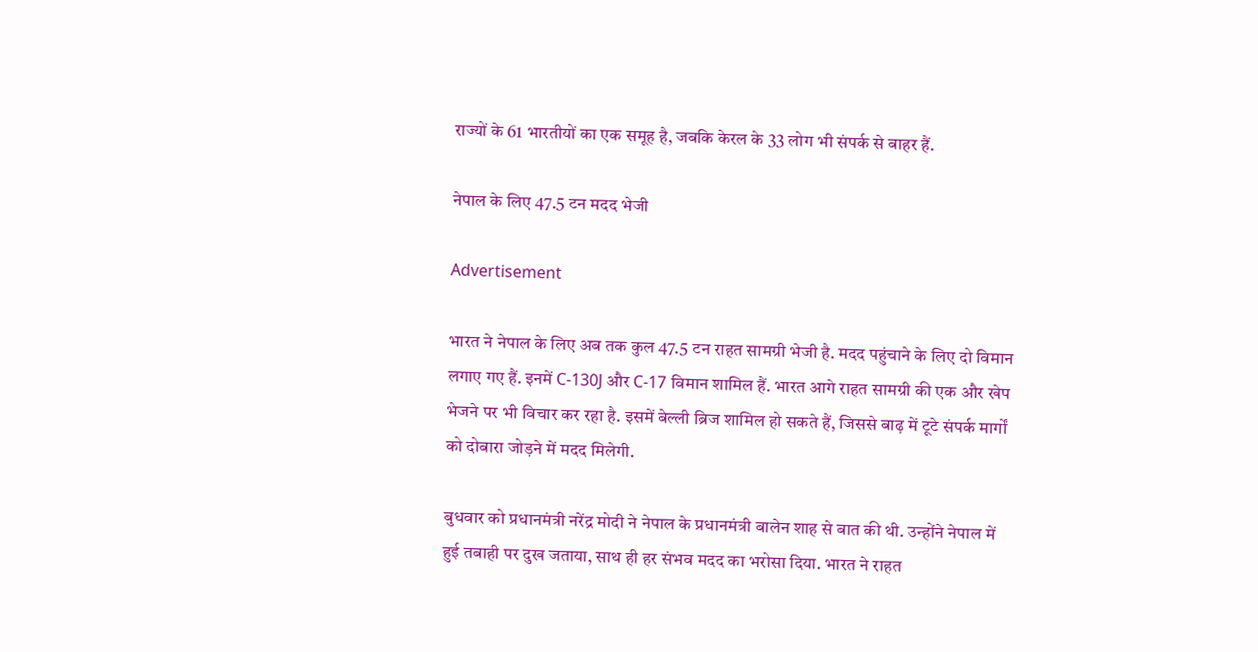राज्यों के 61 भारतीयों का एक समूह है, जबकि केरल के 33 लोग भी संपर्क से बाहर हैं.

नेपाल के लिए 47.5 टन मदद भेजी

Advertisement

भारत ने नेपाल के लिए अब तक कुल 47.5 टन राहत सामग्री भेजी है. मदद पहुंचाने के लिए दो विमान लगाए गए हैं. इनमें C-130J और C-17 विमान शामिल हैं. भारत आगे राहत सामग्री की एक और खेप भेजने पर भी विचार कर रहा है. इसमें बेल्ली ब्रिज शामिल हो सकते हैं, जिससे बाढ़ में टूटे संपर्क मार्गों को दोबारा जोड़ने में मदद मिलेगी.

बुधवार को प्रधानमंत्री नरेंद्र मोदी ने नेपाल के प्रधानमंत्री बालेन शाह से बात की थी. उन्होंने नेपाल में हुई तबाही पर दुख जताया, साथ ही हर संभव मदद का भरोसा दिया. भारत ने राहत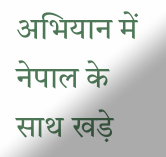अभियान में नेपाल के साथ खड़े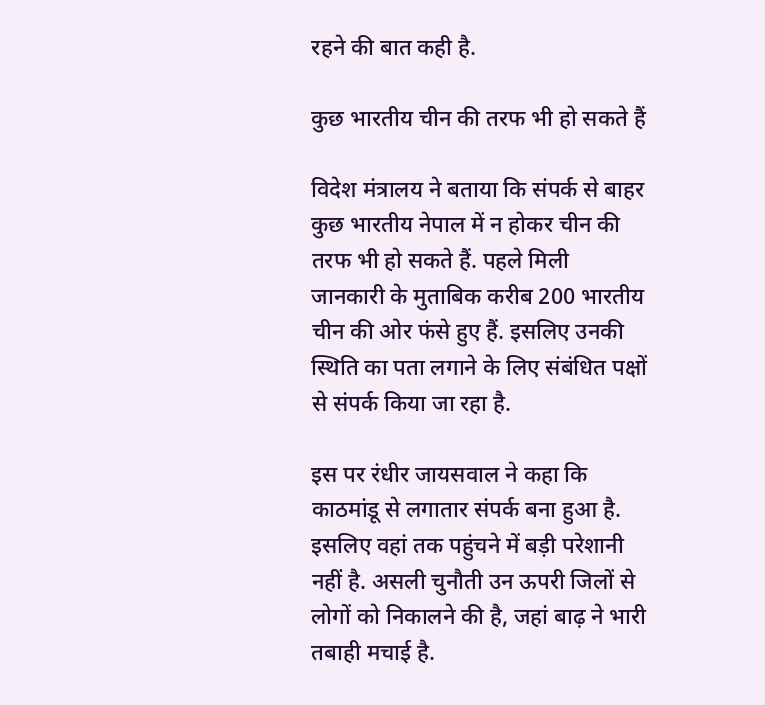रहने की बात कही है.

कुछ भारतीय चीन की तरफ भी हो सकते हैं

विदेश मंत्रालय ने बताया कि संपर्क से बाहर कुछ भारतीय नेपाल में न होकर चीन की तरफ भी हो सकते हैं. पहले मिली जानकारी के मुताबिक करीब 200 भारतीय चीन की ओर फंसे हुए हैं. इसलिए उनकी स्थिति का पता लगाने के लिए संबंधित पक्षों से संपर्क किया जा रहा है.

इस पर रंधीर जायसवाल ने कहा कि काठमांडू से लगातार संपर्क बना हुआ है. इसलिए वहां तक पहुंचने में बड़ी परेशानी नहीं है. असली चुनौती उन ऊपरी जिलों से लोगों को निकालने की है, जहां बाढ़ ने भारी तबाही मचाई है.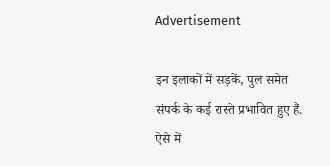Advertisement

इन इलाकों में सड़कें, पुल समेत संपर्क के कई रास्ते प्रभावित हुए हैं. ऐसे में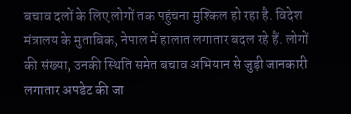बचाव दलों के लिए लोगों तक पहुंचना मुश्किल हो रहा है. विदेश मंत्रालय के मुताबिक, नेपाल में हालात लगातार बदल रहे हैं. लोगों की संख्या, उनकी स्थिति समेत बचाव अभियान से जुड़ी जानकारी लगातार अपडेट की जा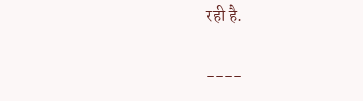रही है.

----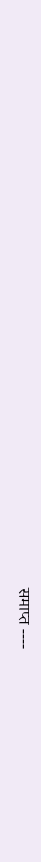समाप्त ----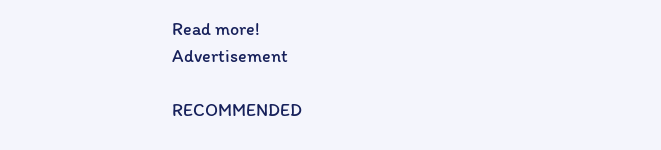Read more!
Advertisement

RECOMMENDED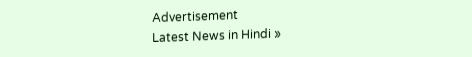Advertisement
Latest News in Hindi »